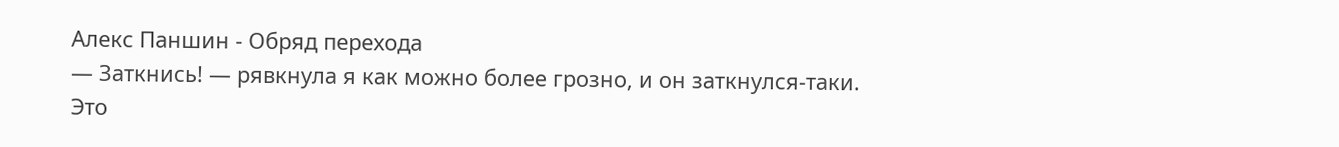Алекс Паншин - Обряд перехода
— Заткнись! — рявкнула я как можно более грозно, и он заткнулся-таки. Это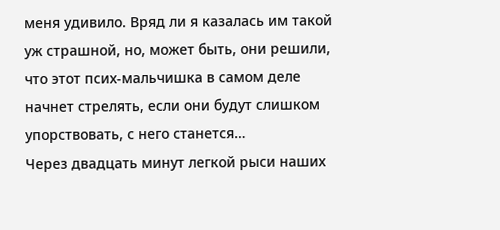меня удивило. Вряд ли я казалась им такой уж страшной, но, может быть, они решили, что этот псих-мальчишка в самом деле начнет стрелять, если они будут слишком упорствовать, с него станется…
Через двадцать минут легкой рыси наших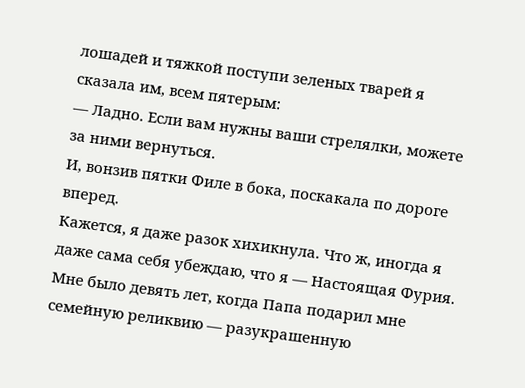лошадей и тяжкой поступи зеленых тварей я сказала им, всем пятерым:
— Ладно. Если вам нужны ваши стрелялки, можете за ними вернуться.
И, вонзив пятки Филе в бока, поскакала по дороге вперед.
Кажется, я даже разок хихикнула. Что ж, иногда я даже сама себя убеждаю, что я — Настоящая Фурия.
Мне было девять лет, когда Папа подарил мне семейную реликвию — разукрашенную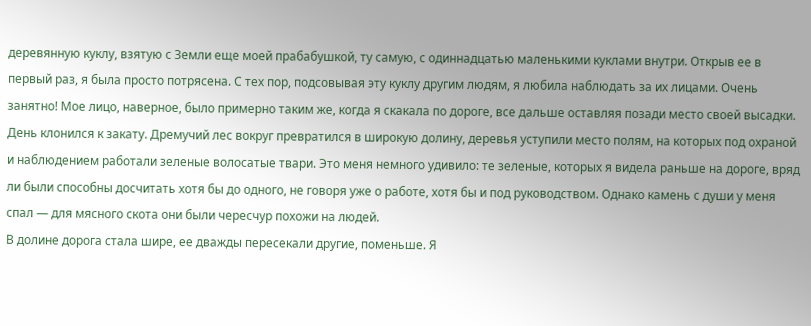деревянную куклу, взятую с Земли еще моей прабабушкой, ту самую, с одиннадцатью маленькими куклами внутри. Открыв ее в первый раз, я была просто потрясена. С тех пор, подсовывая эту куклу другим людям, я любила наблюдать за их лицами. Очень занятно! Мое лицо, наверное, было примерно таким же, когда я скакала по дороге, все дальше оставляя позади место своей высадки.
День клонился к закату. Дремучий лес вокруг превратился в широкую долину, деревья уступили место полям, на которых под охраной и наблюдением работали зеленые волосатые твари. Это меня немного удивило: те зеленые, которых я видела раньше на дороге, вряд ли были способны досчитать хотя бы до одного, не говоря уже о работе, хотя бы и под руководством. Однако камень с души у меня спал — для мясного скота они были чересчур похожи на людей.
В долине дорога стала шире, ее дважды пересекали другие, поменьше. Я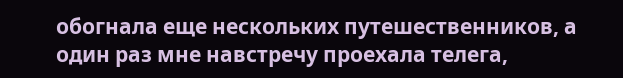обогнала еще нескольких путешественников, а один раз мне навстречу проехала телега,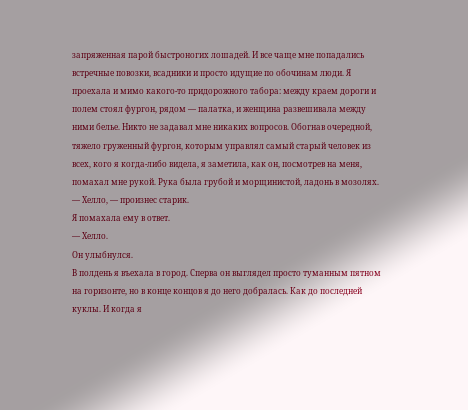запряженная парой быстроногих лошадей. И все чаще мне попадались встречные повозки, всадники и просто идущие по обочинам люди. Я проехала и мимо какого-то придорожного табора: между краем дороги и полем стоял фургон, рядом — палатка, и женщина развешивала между ними белье. Никто не задавал мне никаких вопросов. Обогнав очередной, тяжело груженный фургон, которым управлял самый старый человек из всех, кого я когда-либо видела, я заметила, как он, посмотрев на меня, помахал мне рукой. Рука была грубой и морщинистой, ладонь в мозолях.
— Хелло, — произнес старик.
Я помахала ему в ответ.
— Хелло.
Он улыбнулся.
В полдень я въехала в город. Сперва он выглядел просто туманным пятном на горизонте, но в конце концов я до него добралась. Как до последней куклы. И когда я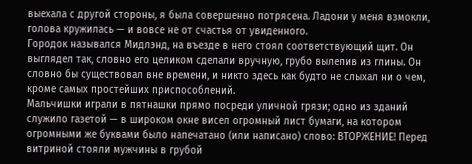выехала с другой стороны, я была совершенно потрясена. Ладони у меня взмокли, голова кружилась — и вовсе не от счастья от увиденного.
Городок назывался Мидлэнд, на въезде в него стоял соответствующий щит. Он выглядел так, словно его целиком сделали вручную, грубо вылепив из глины. Он словно бы существовал вне времени, и никто здесь как будто не слыхал ни о чем, кроме самых простейших приспособлений.
Мальчишки играли в пятнашки прямо посреди уличной грязи; одно из зданий служило газетой — в широком окне висел огромный лист бумаги, на котором огромными же буквами было напечатано (или написано) слово: ВТОРЖЕНИЕ! Перед витриной стояли мужчины в грубой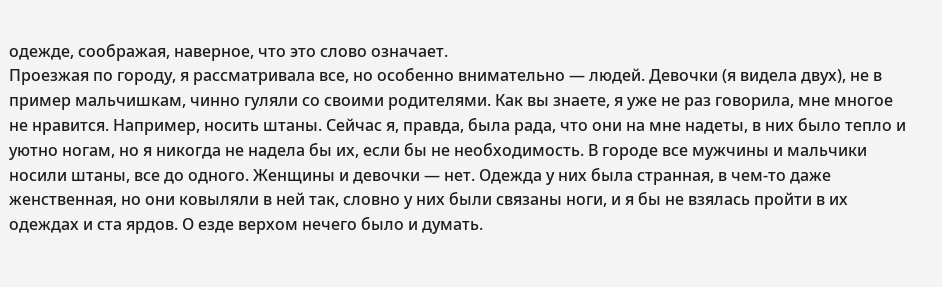одежде, соображая, наверное, что это слово означает.
Проезжая по городу, я рассматривала все, но особенно внимательно — людей. Девочки (я видела двух), не в пример мальчишкам, чинно гуляли со своими родителями. Как вы знаете, я уже не раз говорила, мне многое не нравится. Например, носить штаны. Сейчас я, правда, была рада, что они на мне надеты, в них было тепло и уютно ногам, но я никогда не надела бы их, если бы не необходимость. В городе все мужчины и мальчики носили штаны, все до одного. Женщины и девочки — нет. Одежда у них была странная, в чем-то даже женственная, но они ковыляли в ней так, словно у них были связаны ноги, и я бы не взялась пройти в их одеждах и ста ярдов. О езде верхом нечего было и думать.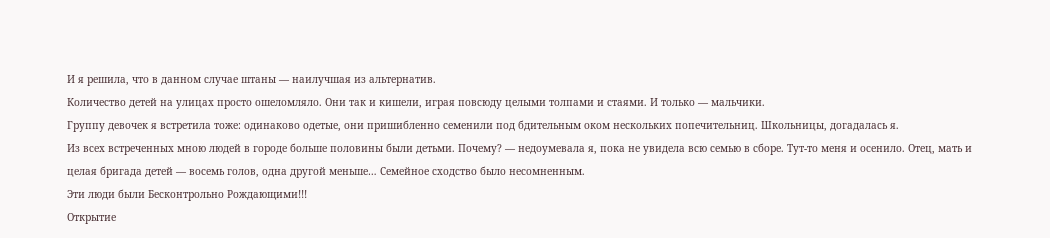И я решила, что в данном случае штаны — наилучшая из альтернатив.
Количество детей на улицах просто ошеломляло. Они так и кишели, играя повсюду целыми толпами и стаями. И только — мальчики.
Группу девочек я встретила тоже: одинаково одетые, они пришибленно семенили под бдительным оком нескольких попечительниц. Школьницы, догадалась я.
Из всех встреченных мною людей в городе больше половины были детьми. Почему? — недоумевала я, пока не увидела всю семью в сборе. Тут-то меня и осенило. Отец, мать и целая бригада детей — восемь голов, одна другой меньше… Семейное сходство было несомненным.
Эти люди были Бесконтрольно Рождающими!!!
Открытие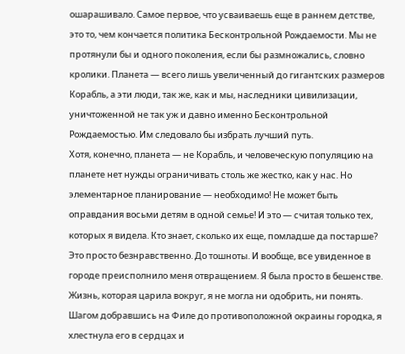ошарашивало. Самое первое, что усваиваешь еще в раннем детстве, это то, чем кончается политика Бесконтрольной Рождаемости. Мы не протянули бы и одного поколения, если бы размножались, словно кролики. Планета — всего лишь увеличенный до гигантских размеров Корабль, а эти люди, так же, как и мы, наследники цивилизации, уничтоженной не так уж и давно именно Бесконтрольной Рождаемостью. Им следовало бы избрать лучший путь.
Хотя, конечно, планета — не Корабль, и человеческую популяцию на планете нет нужды ограничивать столь же жестко, как у нас. Но элементарное планирование — необходимо! Не может быть оправдания восьми детям в одной семье! И это — считая только тех, которых я видела. Кто знает, сколько их еще, помладше да постарше? Это просто безнравственно. До тошноты. И вообще, все увиденное в городе преисполнило меня отвращением. Я была просто в бешенстве. Жизнь, которая царила вокруг, я не могла ни одобрить, ни понять. Шагом добравшись на Филе до противоположной окраины городка, я хлестнула его в сердцах и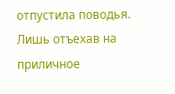отпустила поводья.
Лишь отъехав на приличное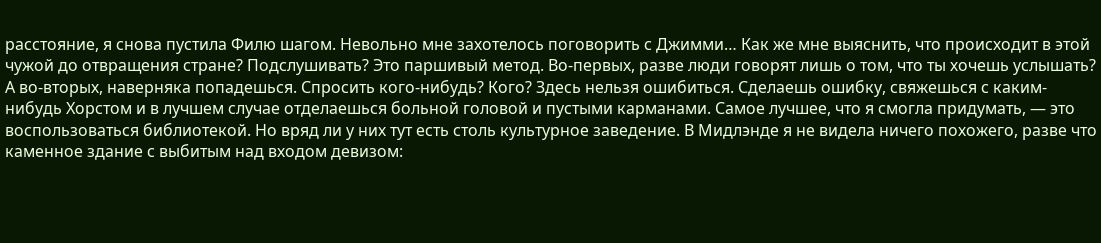расстояние, я снова пустила Филю шагом. Невольно мне захотелось поговорить с Джимми… Как же мне выяснить, что происходит в этой чужой до отвращения стране? Подслушивать? Это паршивый метод. Во-первых, разве люди говорят лишь о том, что ты хочешь услышать?
А во-вторых, наверняка попадешься. Спросить кого-нибудь? Кого? Здесь нельзя ошибиться. Сделаешь ошибку, свяжешься с каким-нибудь Хорстом и в лучшем случае отделаешься больной головой и пустыми карманами. Самое лучшее, что я смогла придумать, — это воспользоваться библиотекой. Но вряд ли у них тут есть столь культурное заведение. В Мидлэнде я не видела ничего похожего, разве что каменное здание с выбитым над входом девизом: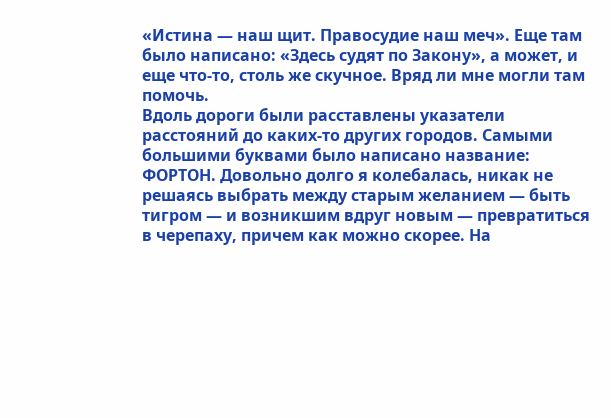«Истина — наш щит. Правосудие наш меч». Еще там было написано: «Здесь судят по Закону», а может, и еще что-то, столь же скучное. Вряд ли мне могли там помочь.
Вдоль дороги были расставлены указатели расстояний до каких-то других городов. Самыми большими буквами было написано название: ФОРТОН. Довольно долго я колебалась, никак не решаясь выбрать между старым желанием — быть тигром — и возникшим вдруг новым — превратиться в черепаху, причем как можно скорее. На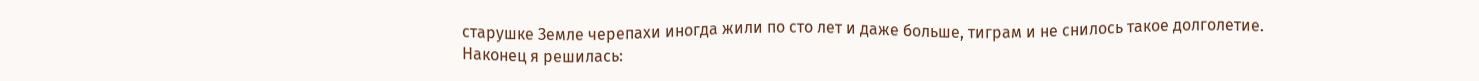старушке Земле черепахи иногда жили по сто лет и даже больше, тиграм и не снилось такое долголетие. Наконец я решилась: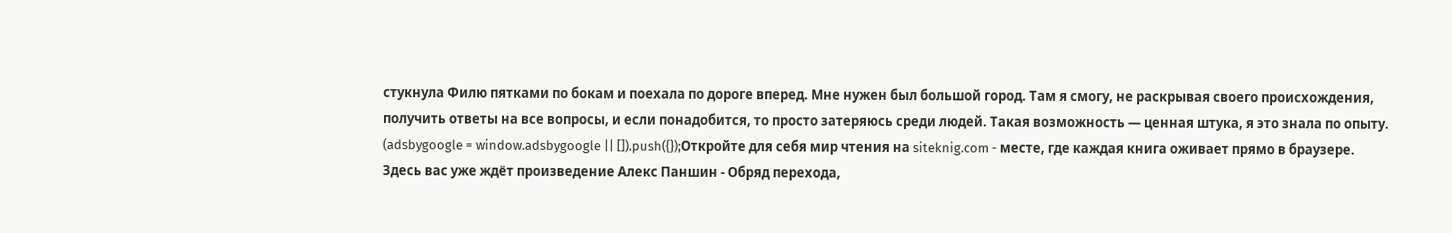стукнула Филю пятками по бокам и поехала по дороге вперед. Мне нужен был большой город. Там я смогу, не раскрывая своего происхождения, получить ответы на все вопросы, и если понадобится, то просто затеряюсь среди людей. Такая возможность — ценная штука, я это знала по опыту.
(adsbygoogle = window.adsbygoogle || []).push({});Откройте для себя мир чтения на siteknig.com - месте, где каждая книга оживает прямо в браузере. Здесь вас уже ждёт произведение Алекс Паншин - Обряд перехода,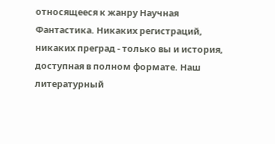относящееся к жанру Научная Фантастика. Никаких регистраций, никаких преград - только вы и история, доступная в полном формате. Наш литературный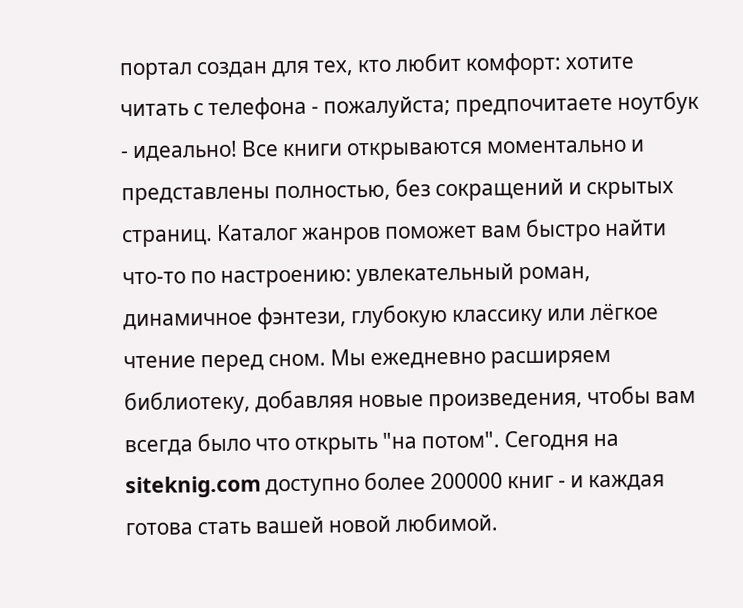портал создан для тех, кто любит комфорт: хотите читать с телефона - пожалуйста; предпочитаете ноутбук - идеально! Все книги открываются моментально и представлены полностью, без сокращений и скрытых страниц. Каталог жанров поможет вам быстро найти что-то по настроению: увлекательный роман, динамичное фэнтези, глубокую классику или лёгкое чтение перед сном. Мы ежедневно расширяем библиотеку, добавляя новые произведения, чтобы вам всегда было что открыть "на потом". Сегодня на siteknig.com доступно более 200000 книг - и каждая готова стать вашей новой любимой.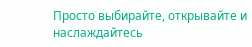Просто выбирайте, открывайте и наслаждайтесь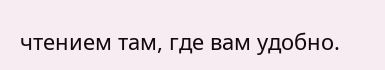чтением там, где вам удобно.